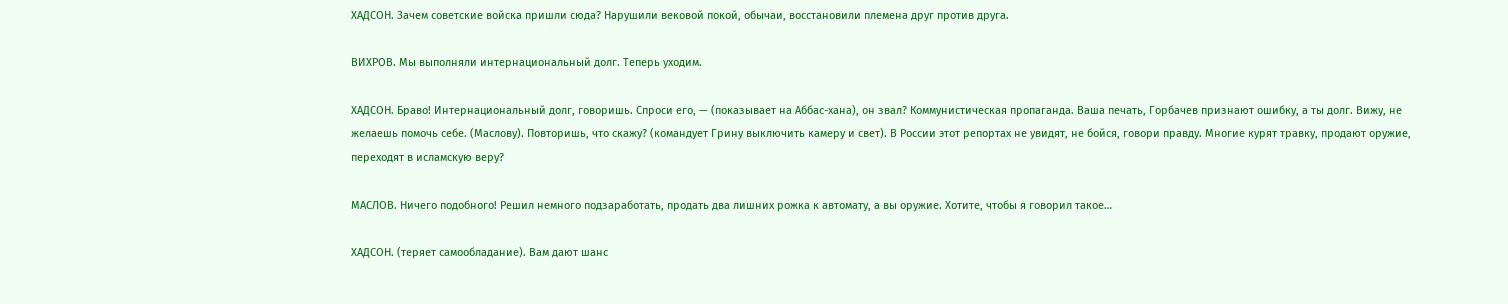ХАДСОН. Зачем советские войска пришли сюда? Нарушили вековой покой, обычаи, восстановили племена друг против друга.

ВИХРОВ. Мы выполняли интернациональный долг. Теперь уходим.

ХАДСОН. Браво! Интернациональный долг, говоришь. Спроси его, — (показывает на Аббас-хана), он звал? Коммунистическая пропаганда. Ваша печать, Горбачев признают ошибку, а ты долг. Вижу, не желаешь помочь себе. (Маслову). Повторишь, что скажу? (командует Грину выключить камеру и свет). В России этот репортах не увидят, не бойся, говори правду. Многие курят травку, продают оружие, переходят в исламскую веру?

МАСЛОВ. Ничего подобного! Решил немного подзаработать, продать два лишних рожка к автомату, а вы оружие. Хотите, чтобы я говорил такое…

ХАДСОН. (теряет самообладание). Вам дают шанс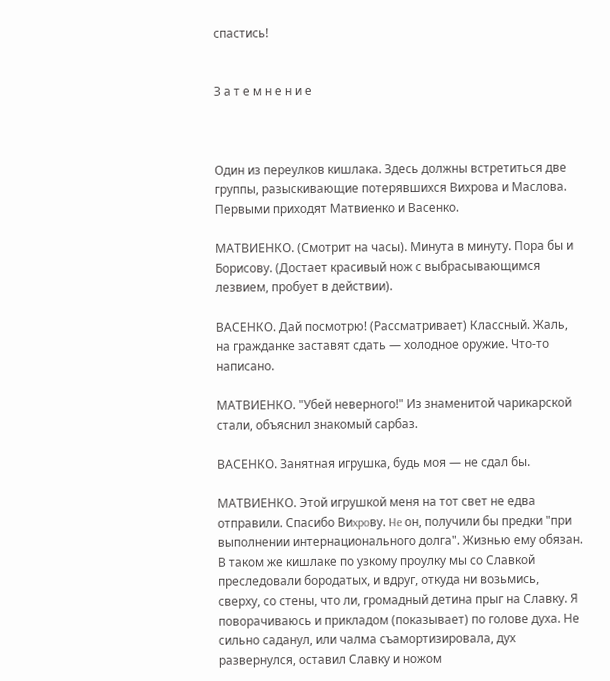спастись!


З а т е м н е н и е



Один из переулков кишлака. Здесь должны встретиться две группы, разыскивающие потерявшихся Вихрова и Маслова. Первыми приходят Матвиенко и Васенко.

МАТВИЕНКО. (Смотрит на часы). Минута в минуту. Пора бы и Борисову. (Достает красивый нож с выбрасывающимся лезвием, пробует в действии).

ВАСЕНКО. Дай посмотрю! (Рассматривает) Классный. Жаль, на гражданке заставят сдать — холодное оружие. Что-то написано.

МАТВИЕНКО. "Убей неверного!" Из знаменитой чарикарской стали, объяснил знакомый сарбаз.

ВАСЕНКО. Занятная игрушка, будь моя — не сдал бы.

МАТВИЕНКО. Этой игрушкой меня на тот свет не едва отправили. Спасибо Виxpoвy. He он, получили бы предки "при выполнении интернационального долга". Жизнью ему обязан. В таком же кишлаке по узкому проулку мы со Славкой преследовали бородатых, и вдруг, откуда ни возьмись, сверху, со стены, что ли, громадный детина прыг на Славку. Я поворачиваюсь и прикладом (показывает) по голове духа. Не сильно саданул, или чалма съамортизировала, дух развернулся, оставил Славку и ножом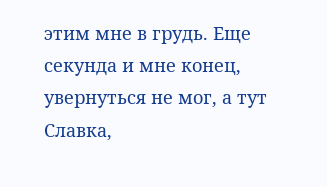этим мне в грудь. Еще секунда и мне конец, увернуться не мог, а тут Славка,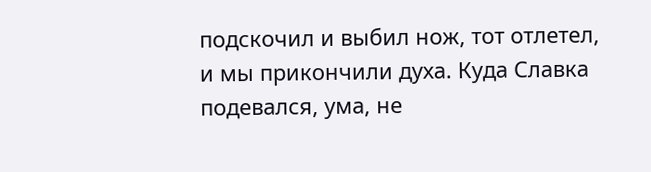подскочил и выбил нож, тот отлетел, и мы прикончили духа. Куда Славка подевался, ума, не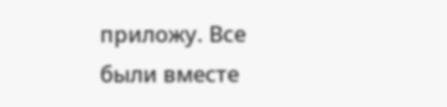приложу. Все были вместе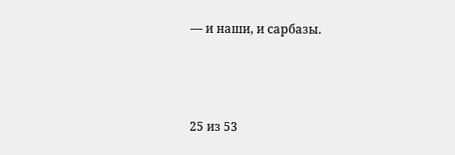— и наши, и сарбазы.



25 из 53